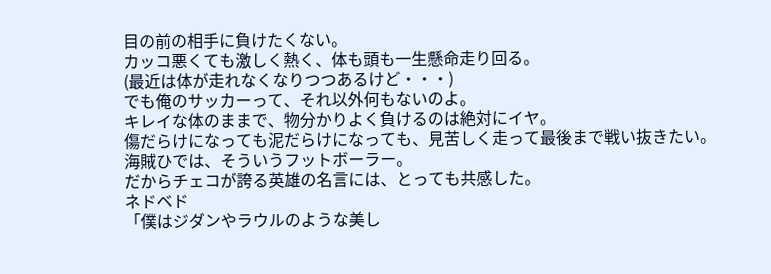目の前の相手に負けたくない。
カッコ悪くても激しく熱く、体も頭も一生懸命走り回る。
(最近は体が走れなくなりつつあるけど・・・)
でも俺のサッカーって、それ以外何もないのよ。
キレイな体のままで、物分かりよく負けるのは絶対にイヤ。
傷だらけになっても泥だらけになっても、見苦しく走って最後まで戦い抜きたい。
海賊ひでは、そういうフットボーラー。
だからチェコが誇る英雄の名言には、とっても共感した。
ネドベド
「僕はジダンやラウルのような美し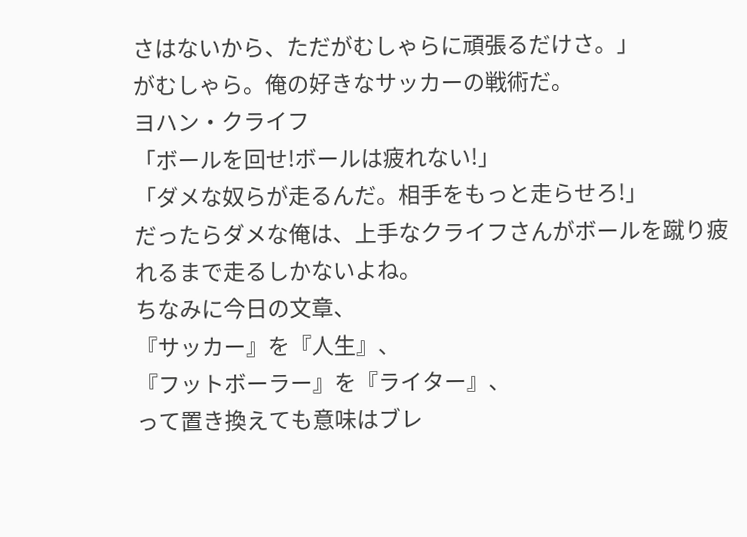さはないから、ただがむしゃらに頑張るだけさ。」
がむしゃら。俺の好きなサッカーの戦術だ。
ヨハン・クライフ
「ボールを回せ!ボールは疲れない!」
「ダメな奴らが走るんだ。相手をもっと走らせろ!」
だったらダメな俺は、上手なクライフさんがボールを蹴り疲れるまで走るしかないよね。
ちなみに今日の文章、
『サッカー』を『人生』、
『フットボーラー』を『ライター』、
って置き換えても意味はブレ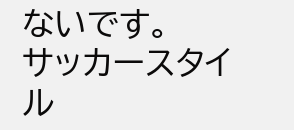ないです。
サッカースタイル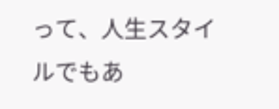って、人生スタイルでもあ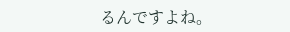るんですよね。